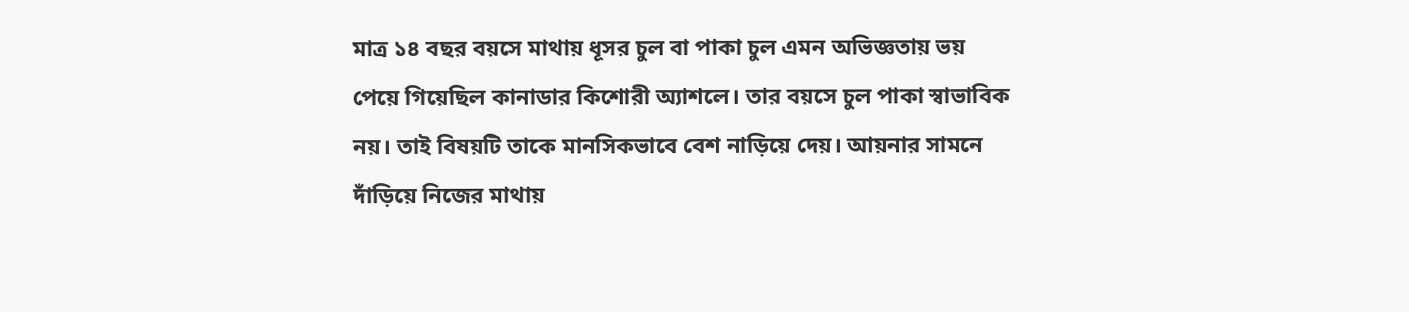মাত্র ১৪ বছর বয়সে মাথায় ধূসর চুল বা পাকা চুল এমন অভিজ্ঞতায় ভয় পেয়ে গিয়েছিল কানাডার কিশোরী অ্যাশলে। তার বয়সে চুল পাকা স্বাভাবিক নয়। তাই বিষয়টি তাকে মানসিকভাবে বেশ নাড়িয়ে দেয়। আয়নার সামনে দাঁড়িয়ে নিজের মাথায়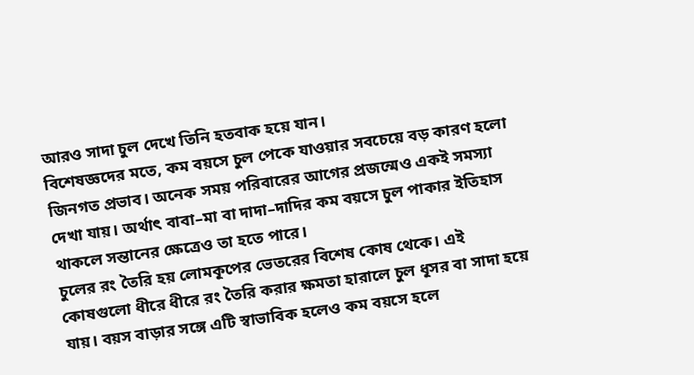আরও সাদা চুল দেখে তিনি হতবাক হয়ে যান।
বিশেষজ্ঞদের মতে, কম বয়সে চুল পেকে যাওয়ার সবচেয়ে বড় কারণ হলো জিনগত প্রভাব। অনেক সময় পরিবারের আগের প্রজন্মেও একই সমস্যা দেখা যায়। অর্থাৎ বাবা–মা বা দাদা–দাদির কম বয়সে চুল পাকার ইতিহাস থাকলে সন্তানের ক্ষেত্রেও তা হতে পারে।
চুলের রং তৈরি হয় লোমকূপের ভেতরের বিশেষ কোষ থেকে। এই কোষগুলো ধীরে ধীরে রং তৈরি করার ক্ষমতা হারালে চুল ধূসর বা সাদা হয়ে যায়। বয়স বাড়ার সঙ্গে এটি স্বাভাবিক হলেও কম বয়সে হলে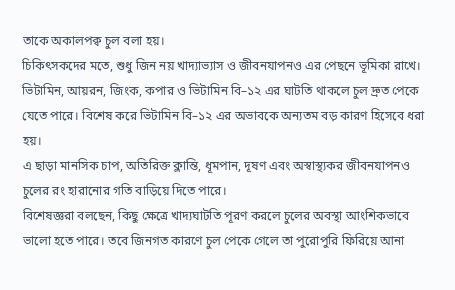তাকে অকালপক্ব চুল বলা হয়।
চিকিৎসকদের মতে, শুধু জিন নয় খাদ্যাভ্যাস ও জীবনযাপনও এর পেছনে ভূমিকা রাখে। ভিটামিন, আয়রন, জিংক, কপার ও ভিটামিন বি–১২ এর ঘাটতি থাকলে চুল দ্রুত পেকে যেতে পারে। বিশেষ করে ভিটামিন বি–১২ এর অভাবকে অন্যতম বড় কারণ হিসেবে ধরা হয়।
এ ছাড়া মানসিক চাপ, অতিরিক্ত ক্লান্তি, ধূমপান, দূষণ এবং অস্বাস্থ্যকর জীবনযাপনও চুলের রং হারানোর গতি বাড়িয়ে দিতে পারে।
বিশেষজ্ঞরা বলছেন, কিছু ক্ষেত্রে খাদ্যঘাটতি পূরণ করলে চুলের অবস্থা আংশিকভাবে ভালো হতে পারে। তবে জিনগত কারণে চুল পেকে গেলে তা পুরোপুরি ফিরিয়ে আনা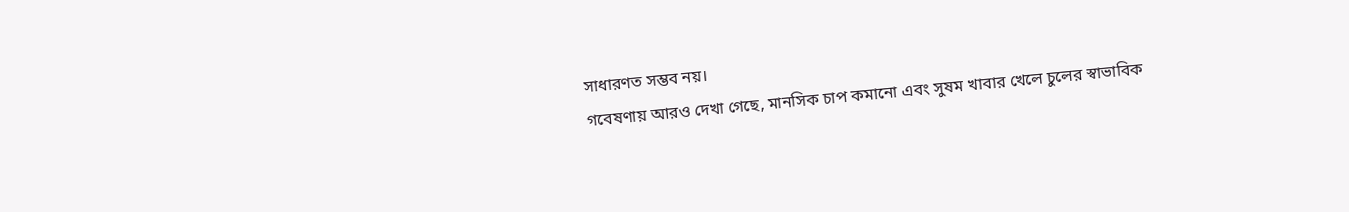সাধারণত সম্ভব নয়।
গবেষণায় আরও দেখা গেছে, মানসিক চাপ কমানো এবং সুষম খাবার খেলে চুলের স্বাভাবিক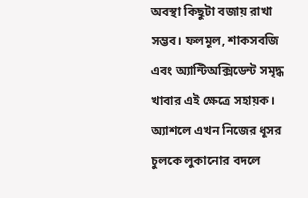অবস্থা কিছুটা বজায় রাখা সম্ভব। ফলমূল, শাকসবজি এবং অ্যান্টিঅক্সিডেন্ট সমৃদ্ধ খাবার এই ক্ষেত্রে সহায়ক।
অ্যাশলে এখন নিজের ধূসর চুলকে লুকানোর বদলে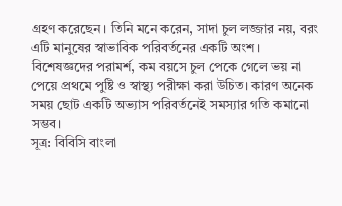গ্রহণ করেছেন। তিনি মনে করেন, সাদা চুল লজ্জার নয়, বরং এটি মানুষের স্বাভাবিক পরিবর্তনের একটি অংশ।
বিশেষজ্ঞদের পরামর্শ, কম বয়সে চুল পেকে গেলে ভয় না পেয়ে প্রথমে পুষ্টি ও স্বাস্থ্য পরীক্ষা করা উচিত। কারণ অনেক সময় ছোট একটি অভ্যাস পরিবর্তনেই সমস্যার গতি কমানো সম্ভব।
সূত্র: বিবিসি বাংলা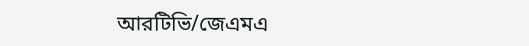আরটিভি/জেএমএ